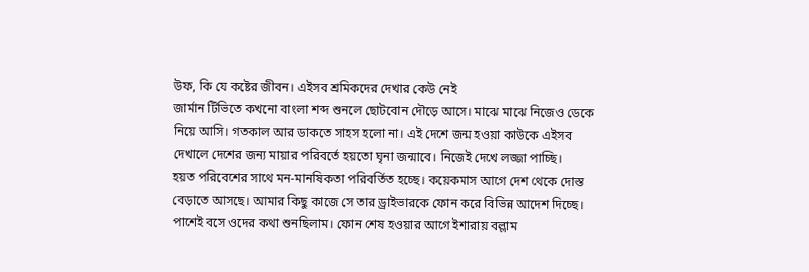উফ, কি যে কষ্টের জীবন। এইসব শ্রমিকদের দেখার কেউ নেই
জার্মান টিভিতে কখনো বাংলা শব্দ শুনলে ছোটবোন দৌড়ে আসে। মাঝে মাঝে নিজেও ডেকে নিয়ে আসি। গতকাল আর ডাকতে সাহস হলো না। এই দেশে জন্ম হওয়া কাউকে এইসব দেখালে দেশের জন্য মায়ার পরিবর্তে হয়তো ঘৃনা জন্মাবে। নিজেই দেখে লজ্জা পাচ্ছি।
হয়ত পরিবেশের সাথে মন-মানষিকতা পরিবর্তিত হচ্ছে। কয়েকমাস আগে দেশ থেকে দোস্ত বেড়াতে আসছে। আমার কিছু কাজে সে তার ড্রাইভারকে ফোন করে বিভিন্ন আদেশ দিচ্ছে। পাশেই বসে ওদের কথা শুনছিলাম। ফোন শেষ হওয়ার আগে ইশারায় বল্লাম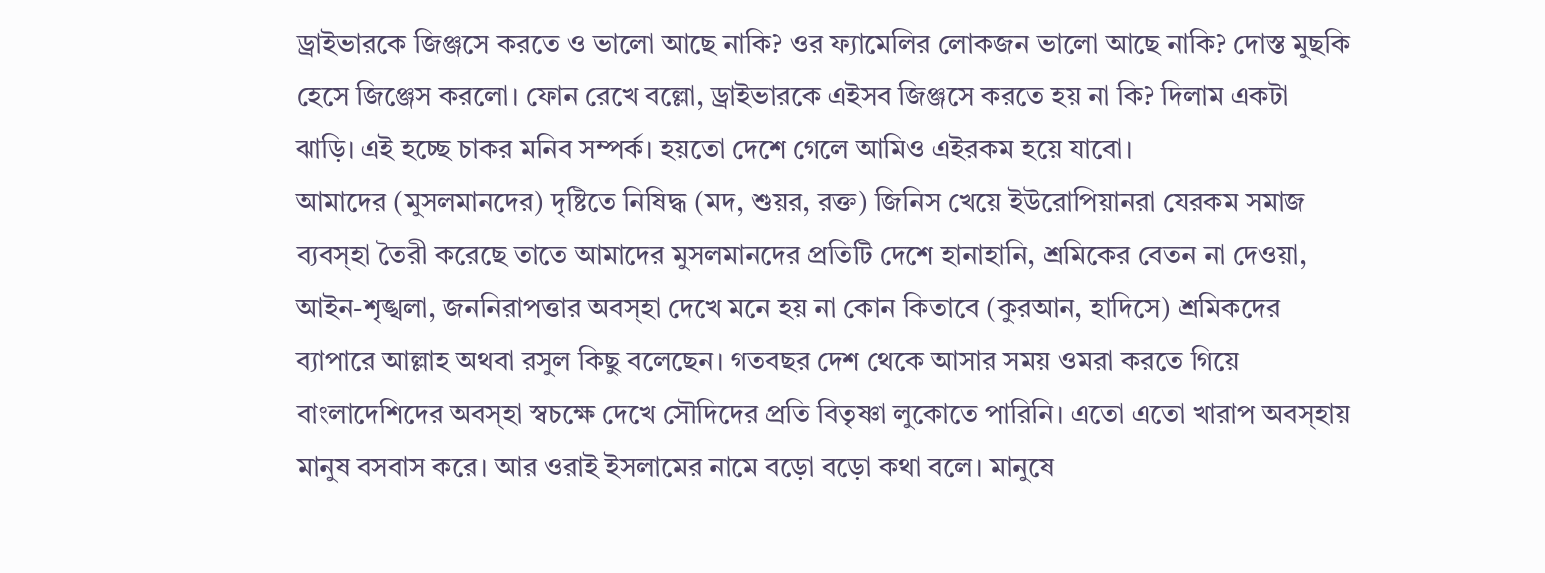ড্রাইভারকে জিঞ্জসে করতে ও ভালো আছে নাকি? ওর ফ্যামেলির লোকজন ভালো আছে নাকি? দোস্ত মুছকি হেসে জিঞ্জেস করলো। ফোন রেখে বল্লো, ড্রাইভারকে এইসব জিঞ্জসে করতে হয় না কি? দিলাম একটা ঝাড়ি। এই হচ্ছে চাকর মনিব সম্পর্ক। হয়তো দেশে গেলে আমিও এইরকম হয়ে যাবো।
আমাদের (মুসলমানদের) দৃষ্টিতে নিষিদ্ধ (মদ, শুয়র, রক্ত) জিনিস খেয়ে ইউরোপিয়ানরা যেরকম সমাজ ব্যবস্হা তৈরী করেছে তাতে আমাদের মুসলমানদের প্রতিটি দেশে হানাহানি, শ্রমিকের বেতন না দেওয়া, আইন-শৃঙ্খলা, জননিরাপত্তার অবস্হা দেখে মনে হয় না কোন কিতাবে (কুরআন, হাদিসে) শ্রমিকদের ব্যাপারে আল্লাহ অথবা রসুল কিছু বলেছেন। গতবছর দেশ থেকে আসার সময় ওমরা করতে গিয়ে বাংলাদেশিদের অবস্হা স্বচক্ষে দেখে সৌদিদের প্রতি বিতৃষ্ণা লুকোতে পারিনি। এতো এতো খারাপ অবস্হায় মানুষ বসবাস করে। আর ওরাই ইসলামের নামে বড়ো বড়ো কথা বলে। মানুষে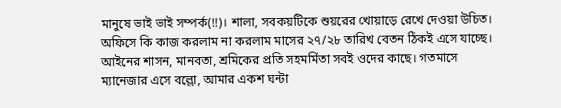মানুষে ভাই ভাই সম্পর্ক(!!)। শালা, সবকয়টিকে শুয়রের খোয়াড়ে রেখে দেওয়া উচিত।
অফিসে কি কাজ করলাম না করলাম মাসের ২৭/২৮ তারিখ বেতন ঠিকই এসে যাচ্ছে। আইনের শাসন, মানবতা, শ্রমিকের প্রতি সহমর্মিতা সবই ওদের কাছে। গতমাসে ম্যানেজার এসে বল্লো, আমার একশ ঘন্টা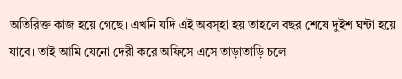অতিরিক্ত কাজ হয়ে গেছে। এখনি যদি এই অবস্হা হয় তাহলে বছর শেষে দুইশ ঘন্টা হয়ে যাবে। তাই আমি যেনো দেরী করে অফিসে এসে তাড়াতাড়ি চলে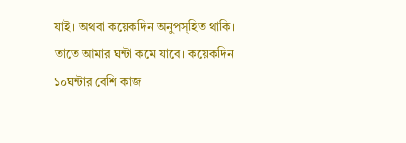যাই। অথবা কয়েকদিন অনুপস্হিত থাকি। তাতে আমার ঘন্টা কমে যাবে। কয়েকদিন ১০ঘন্টার বেশি কাজ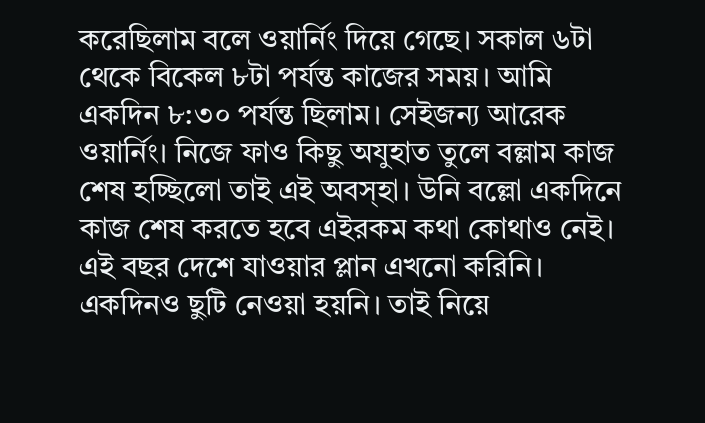করেছিলাম বলে ওয়ার্নিং দিয়ে গেছে। সকাল ৬টা থেকে বিকেল ৮টা পর্যন্ত কাজের সময়। আমি একদিন ৮:৩০ পর্যন্ত ছিলাম। সেইজন্য আরেক ওয়ার্নিং। নিজে ফাও কিছু অযুহাত তুলে বল্লাম কাজ শেষ হচ্ছিলো তাই এই অবস্হা। উনি বল্লো একদিনে কাজ শেষ করতে হবে এইরকম কথা কোথাও নেই। এই বছর দেশে যাওয়ার প্লান এখনো করিনি। একদিনও ছুটি নেওয়া হয়নি। তাই নিয়ে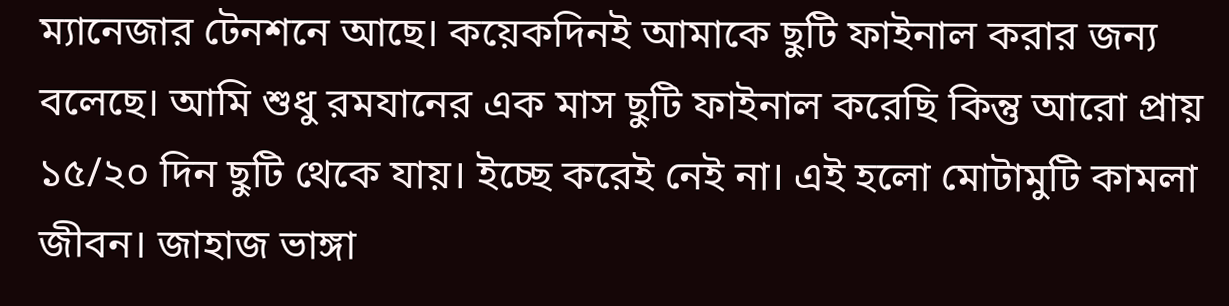ম্যানেজার টেনশনে আছে। কয়েকদিনই আমাকে ছুটি ফাইনাল করার জন্য বলেছে। আমি শুধু রমযানের এক মাস ছুটি ফাইনাল করেছি কিন্তু আরো প্রায় ১৫/২০ দিন ছুটি থেকে যায়। ইচ্ছে করেই নেই না। এই হলো মোটামুটি কামলা জীবন। জাহাজ ভাঙ্গা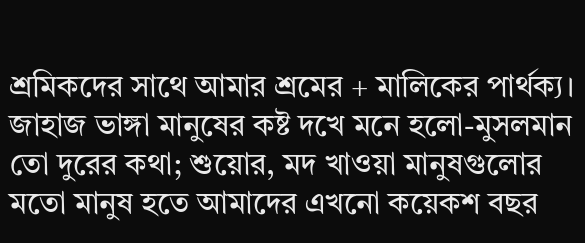শ্রমিকদের সাথে আমার শ্রমের + মালিকের পার্থক্য।
জাহাজ ভাঙ্গা মানুষের কষ্ট দখে মনে হলো-মুসলমান তো দুরের কথা; শুয়োর, মদ খাওয়া মানুষগুলোর মতো মানুষ হতে আমাদের এখনো কয়েকশ বছর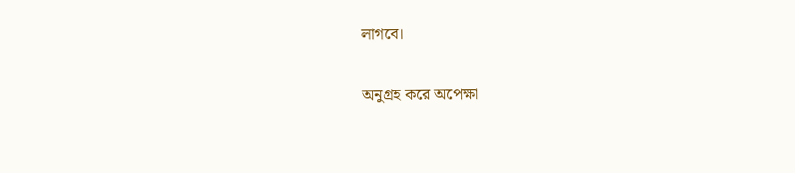লাগবে।

অনুগ্রহ করে অপেক্ষা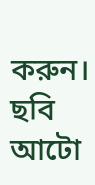করুন। ছবি আটো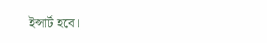ইন্সার্ট হবে।